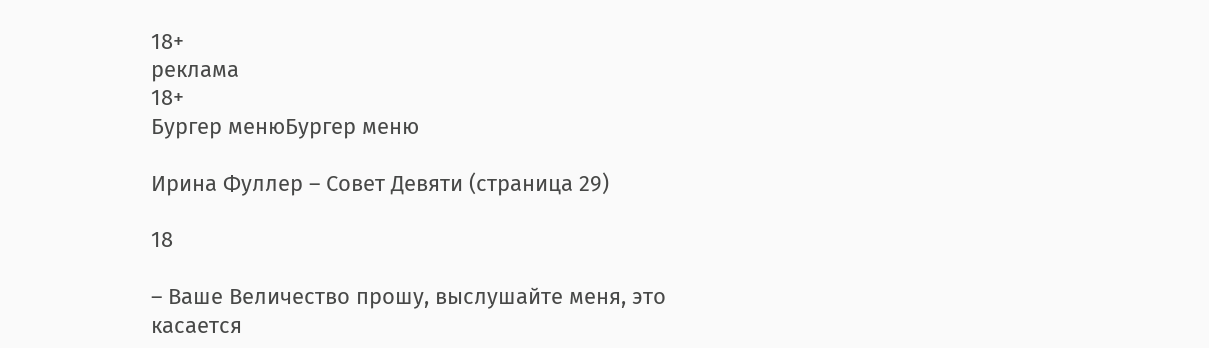18+
реклама
18+
Бургер менюБургер меню

Ирина Фуллер – Совет Девяти (страница 29)

18

– Ваше Величество прошу, выслушайте меня, это касается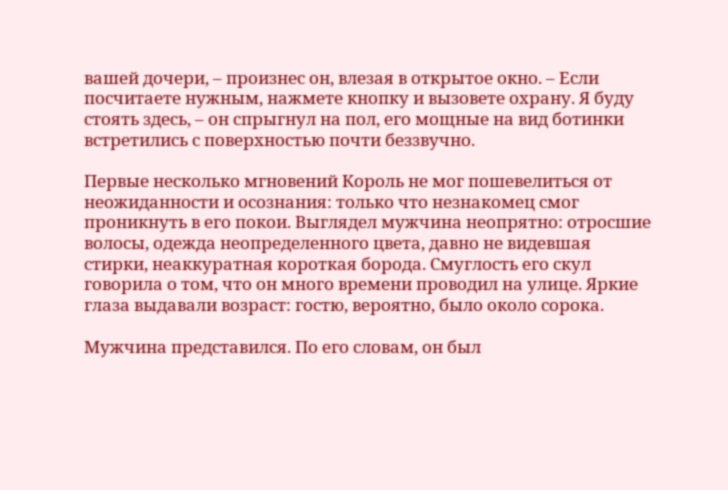вашей дочери, – произнес он, влезая в открытое окно. – Если посчитаете нужным, нажмете кнопку и вызовете охрану. Я буду стоять здесь, – он спрыгнул на пол, его мощные на вид ботинки встретились с поверхностью почти беззвучно.

Первые несколько мгновений Король не мог пошевелиться от неожиданности и осознания: только что незнакомец смог проникнуть в его покои. Выглядел мужчина неопрятно: отросшие волосы, одежда неопределенного цвета, давно не видевшая стирки, неаккуратная короткая борода. Смуглость его скул говорила о том, что он много времени проводил на улице. Яркие глаза выдавали возраст: гостю, вероятно, было около сорока.

Мужчина представился. По его словам, он был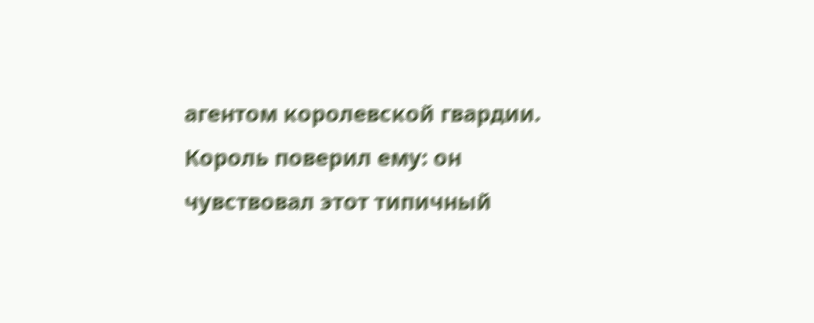агентом королевской гвардии. Король поверил ему: он чувствовал этот типичный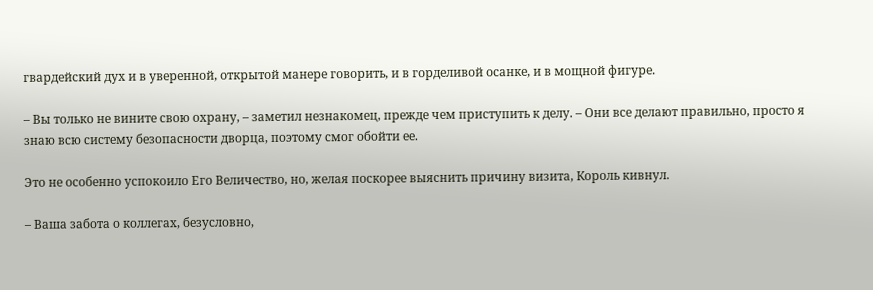гвардейский дух и в уверенной, открытой манере говорить, и в горделивой осанке, и в мощной фигуре.

– Вы только не вините свою охрану, – заметил незнакомец, прежде чем приступить к делу. – Они все делают правильно, просто я знаю всю систему безопасности дворца, поэтому смог обойти ее.

Это не особенно успокоило Его Величество, но, желая поскорее выяснить причину визита, Король кивнул.

– Ваша забота о коллегах, безусловно,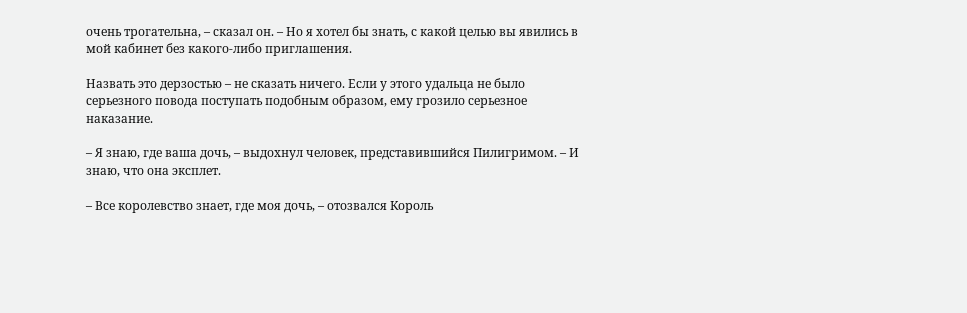очень трогательна, – сказал он. – Но я хотел бы знать, с какой целью вы явились в мой кабинет без какого-либо приглашения.

Назвать это дерзостью – не сказать ничего. Если у этого удальца не было серьезного повода поступать подобным образом, ему грозило серьезное наказание.

– Я знаю, где ваша дочь, – выдохнул человек, представившийся Пилигримом. – И знаю, что она эксплет.

– Все королевство знает, где моя дочь, – отозвался Король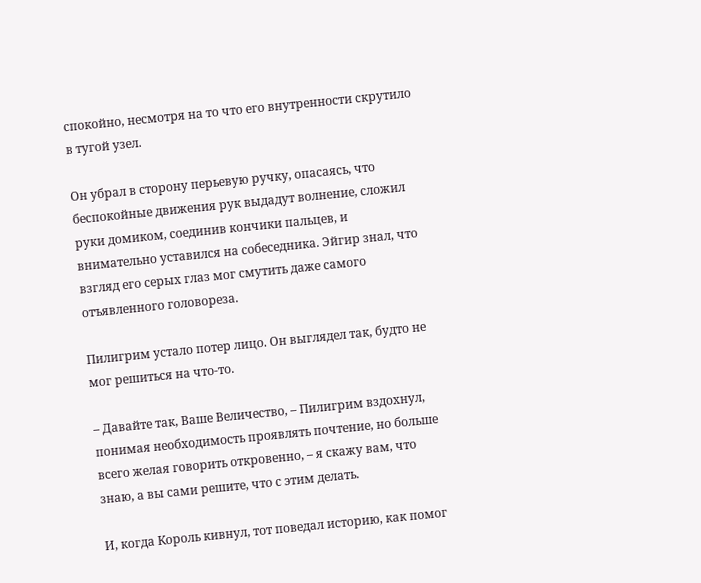спокойно, несмотря на то что его внутренности скрутило в тугой узел.

Он убрал в сторону перьевую ручку, опасаясь, что беспокойные движения рук выдадут волнение, сложил руки домиком, соединив кончики пальцев, и внимательно уставился на собеседника. Эйгир знал, что взгляд его серых глаз мог смутить даже самого отъявленного головореза.

Пилигрим устало потер лицо. Он выглядел так, будто не мог решиться на что-то.

– Давайте так, Ваше Величество, – Пилигрим вздохнул, понимая необходимость проявлять почтение, но больше всего желая говорить откровенно, – я скажу вам, что знаю, а вы сами решите, что с этим делать.

И, когда Король кивнул, тот поведал историю, как помог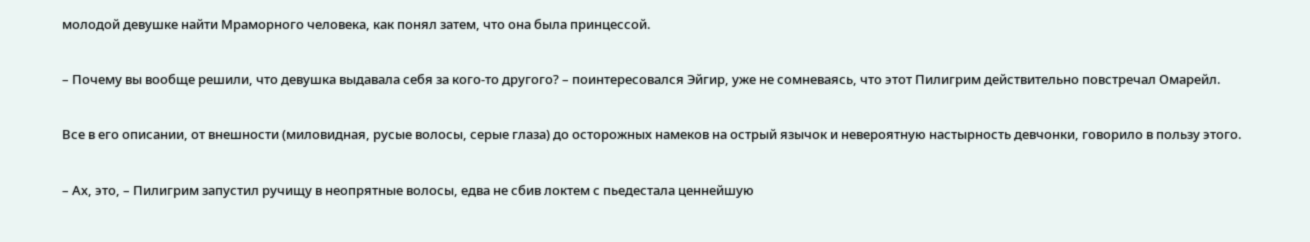молодой девушке найти Мраморного человека, как понял затем, что она была принцессой.

– Почему вы вообще решили, что девушка выдавала себя за кого-то другого? – поинтересовался Эйгир, уже не сомневаясь, что этот Пилигрим действительно повстречал Омарейл.

Все в его описании, от внешности (миловидная, русые волосы, серые глаза) до осторожных намеков на острый язычок и невероятную настырность девчонки, говорило в пользу этого.

– Ах, это, – Пилигрим запустил ручищу в неопрятные волосы, едва не сбив локтем с пьедестала ценнейшую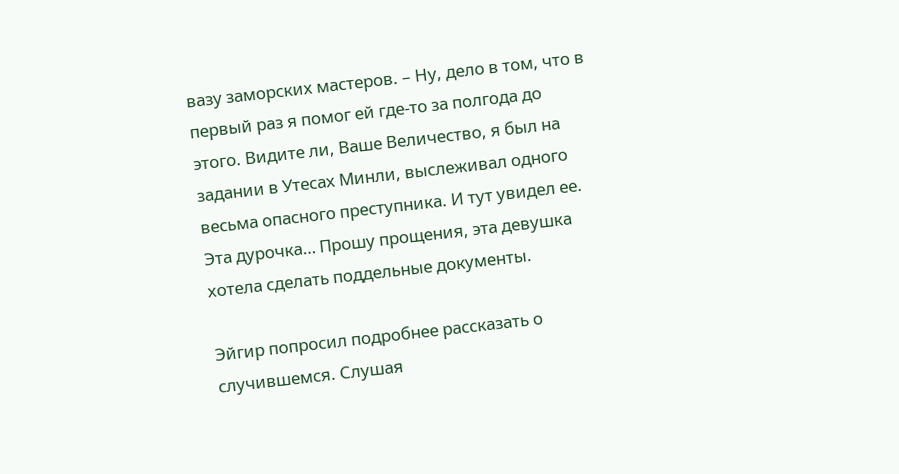вазу заморских мастеров. – Ну, дело в том, что в первый раз я помог ей где-то за полгода до этого. Видите ли, Ваше Величество, я был на задании в Утесах Минли, выслеживал одного весьма опасного преступника. И тут увидел ее. Эта дурочка… Прошу прощения, эта девушка хотела сделать поддельные документы.

Эйгир попросил подробнее рассказать о случившемся. Слушая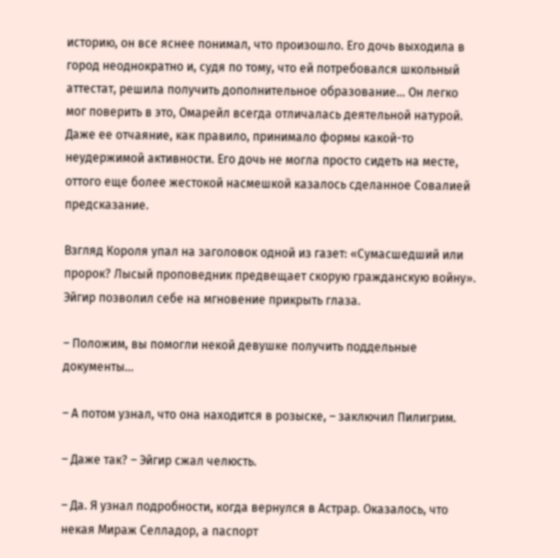историю, он все яснее понимал, что произошло. Его дочь выходила в город неоднократно и, судя по тому, что ей потребовался школьный аттестат, решила получить дополнительное образование… Он легко мог поверить в это, Омарейл всегда отличалась деятельной натурой. Даже ее отчаяние, как правило, принимало формы какой-то неудержимой активности. Его дочь не могла просто сидеть на месте, оттого еще более жестокой насмешкой казалось сделанное Совалией предсказание.

Взгляд Короля упал на заголовок одной из газет: «Сумасшедший или пророк? Лысый проповедник предвещает скорую гражданскую войну». Эйгир позволил себе на мгновение прикрыть глаза.

– Положим, вы помогли некой девушке получить поддельные документы…

– А потом узнал, что она находится в розыске, – заключил Пилигрим.

– Даже так? – Эйгир сжал челюсть.

– Да. Я узнал подробности, когда вернулся в Астрар. Оказалось, что некая Мираж Селладор, а паспорт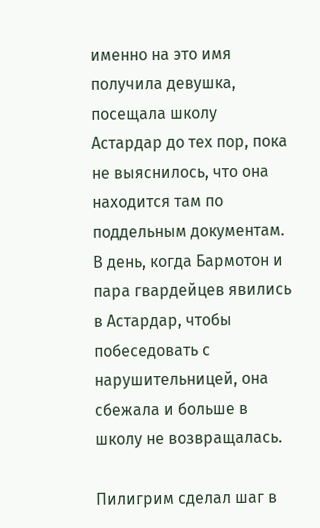именно на это имя получила девушка, посещала школу Астардар до тех пор, пока не выяснилось, что она находится там по поддельным документам. В день, когда Бармотон и пара гвардейцев явились в Астардар, чтобы побеседовать с нарушительницей, она сбежала и больше в школу не возвращалась.

Пилигрим сделал шаг в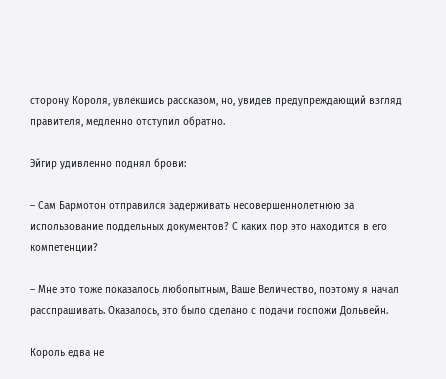сторону Короля, увлекшись рассказом, но, увидев предупреждающий взгляд правителя, медленно отступил обратно.

Эйгир удивленно поднял брови:

– Сам Бармотон отправился задерживать несовершеннолетнюю за использование поддельных документов? С каких пор это находится в его компетенции?

– Мне это тоже показалось любопытным, Ваше Величество, поэтому я начал расспрашивать. Оказалось, это было сделано с подачи госпожи Дольвейн.

Король едва не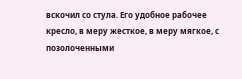вскочил со стула. Его удобное рабочее кресло, в меру жесткое, в меру мягкое, с позолоченными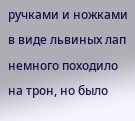ручками и ножками в виде львиных лап немного походило на трон, но было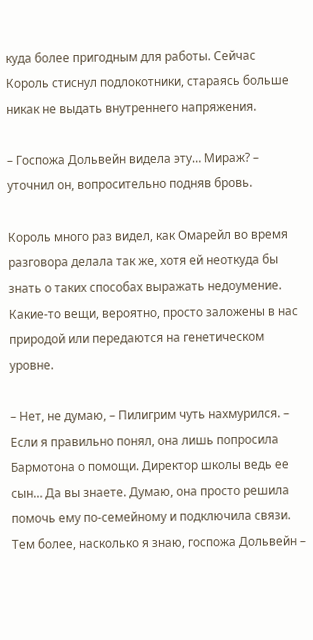куда более пригодным для работы. Сейчас Король стиснул подлокотники, стараясь больше никак не выдать внутреннего напряжения.

– Госпожа Дольвейн видела эту… Мираж? – уточнил он, вопросительно подняв бровь.

Король много раз видел, как Омарейл во время разговора делала так же, хотя ей неоткуда бы знать о таких способах выражать недоумение. Какие-то вещи, вероятно, просто заложены в нас природой или передаются на генетическом уровне.

– Нет, не думаю, – Пилигрим чуть нахмурился. – Если я правильно понял, она лишь попросила Бармотона о помощи. Директор школы ведь ее сын… Да вы знаете. Думаю, она просто решила помочь ему по-семейному и подключила связи. Тем более, насколько я знаю, госпожа Дольвейн –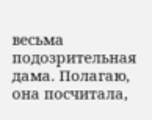весьма подозрительная дама. Полагаю, она посчитала,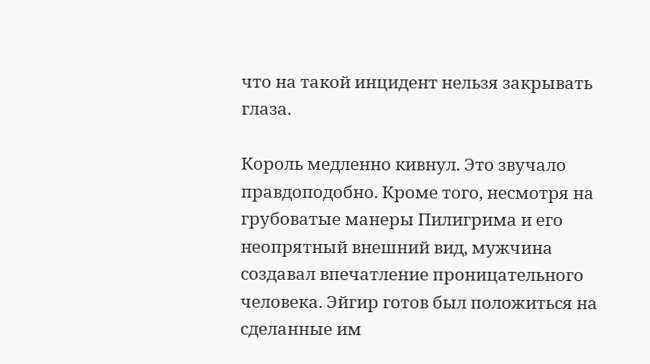что на такой инцидент нельзя закрывать глаза.

Король медленно кивнул. Это звучало правдоподобно. Кроме того, несмотря на грубоватые манеры Пилигрима и его неопрятный внешний вид, мужчина создавал впечатление проницательного человека. Эйгир готов был положиться на сделанные им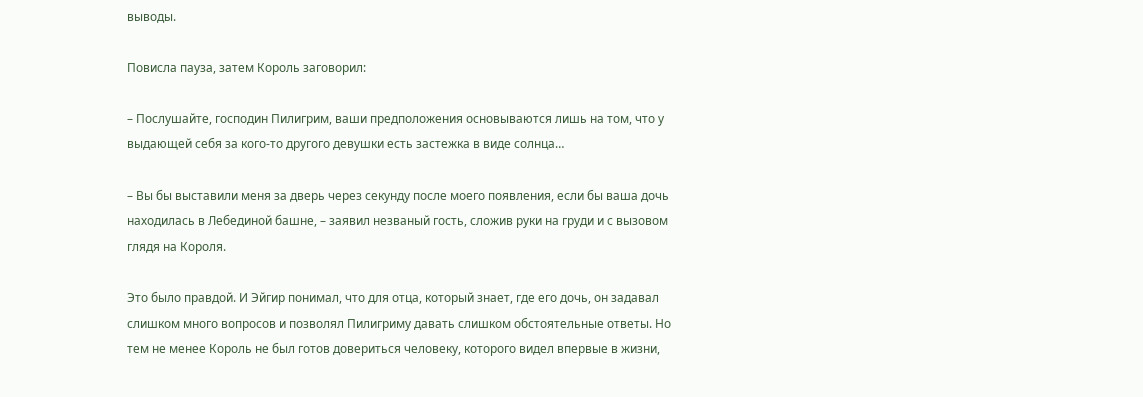выводы.

Повисла пауза, затем Король заговорил:

– Послушайте, господин Пилигрим, ваши предположения основываются лишь на том, что у выдающей себя за кого-то другого девушки есть застежка в виде солнца…

– Вы бы выставили меня за дверь через секунду после моего появления, если бы ваша дочь находилась в Лебединой башне, – заявил незваный гость, сложив руки на груди и с вызовом глядя на Короля.

Это было правдой. И Эйгир понимал, что для отца, который знает, где его дочь, он задавал слишком много вопросов и позволял Пилигриму давать слишком обстоятельные ответы. Но тем не менее Король не был готов довериться человеку, которого видел впервые в жизни,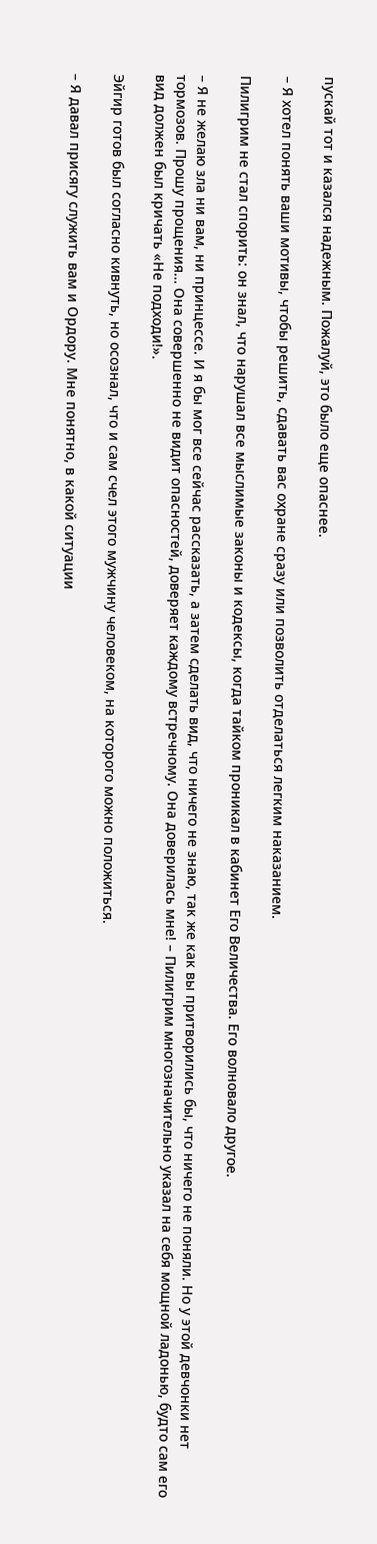пускай тот и казался надежным. Пожалуй, это было еще опаснее.

– Я хотел понять ваши мотивы, чтобы решить, сдавать вас охране сразу или позволить отделаться легким наказанием.

Пилигрим не стал спорить: он знал, что нарушал все мыслимые законы и кодексы, когда тайком проникал в кабинет Его Величества. Его волновало другое.

– Я не желаю зла ни вам, ни принцессе. И я бы мог все сейчас рассказать, а затем сделать вид, что ничего не знаю, так же как вы притворились бы, что ничего не поняли. Но у этой девчонки нет тормозов. Прошу прощения… Она совершенно не видит опасностей, доверяет каждому встречному. Она доверилась мне! – Пилигрим многозначительно указал на себя мощной ладонью, будто сам его вид должен был кричать «Не подходи!».

Эйгир готов был согласно кивнуть, но осознал, что и сам счел этого мужчину человеком, на которого можно положиться.

– Я давал присягу служить вам и Ордору. Мне понятно, в какой ситуации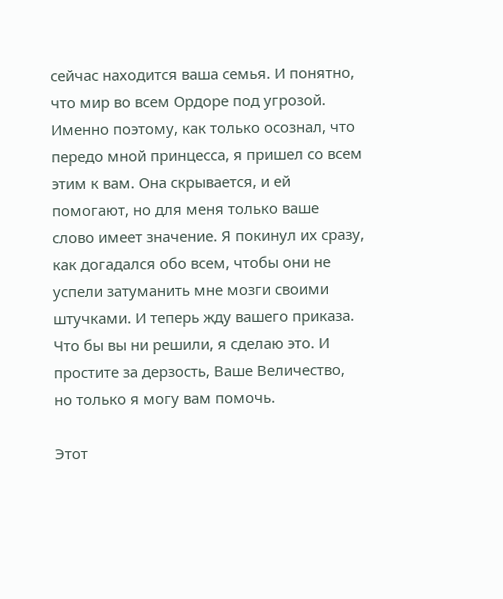сейчас находится ваша семья. И понятно, что мир во всем Ордоре под угрозой. Именно поэтому, как только осознал, что передо мной принцесса, я пришел со всем этим к вам. Она скрывается, и ей помогают, но для меня только ваше слово имеет значение. Я покинул их сразу, как догадался обо всем, чтобы они не успели затуманить мне мозги своими штучками. И теперь жду вашего приказа. Что бы вы ни решили, я сделаю это. И простите за дерзость, Ваше Величество, но только я могу вам помочь.

Этот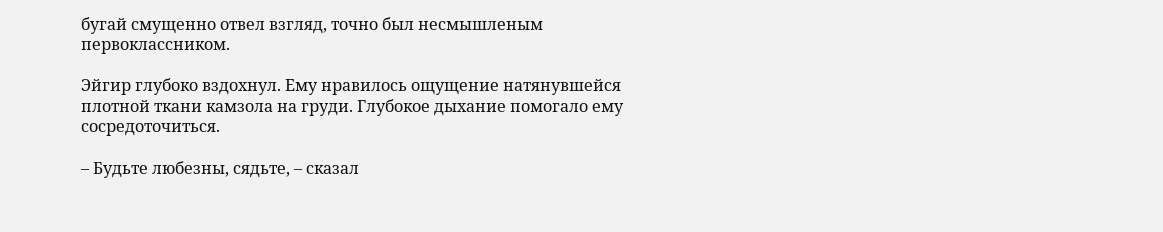бугай смущенно отвел взгляд, точно был несмышленым первоклассником.

Эйгир глубоко вздохнул. Ему нравилось ощущение натянувшейся плотной ткани камзола на груди. Глубокое дыхание помогало ему сосредоточиться.

– Будьте любезны, сядьте, – сказал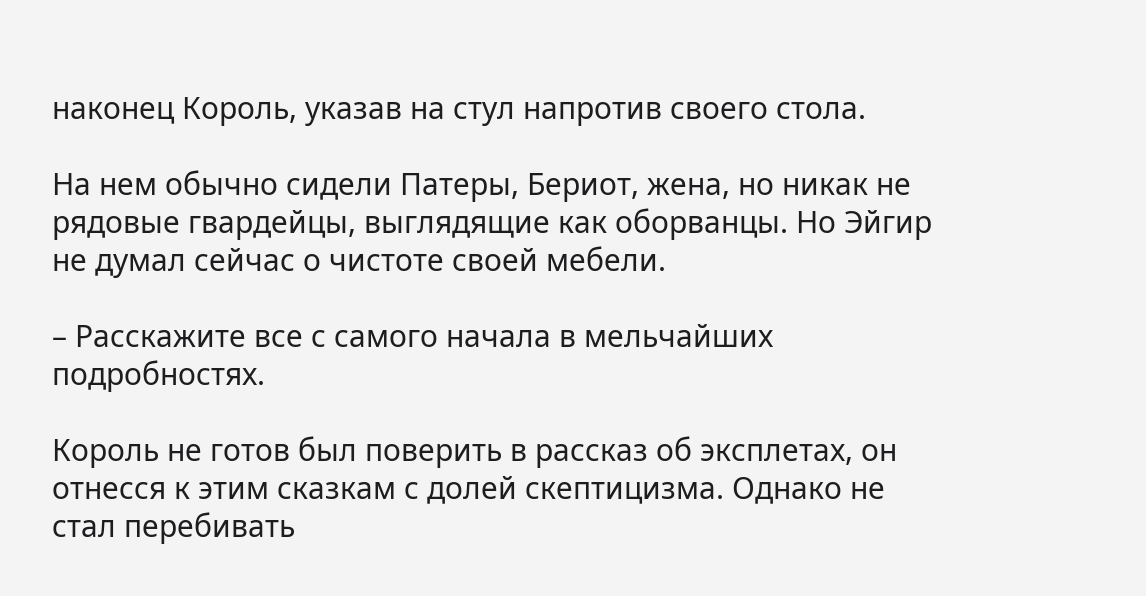наконец Король, указав на стул напротив своего стола.

На нем обычно сидели Патеры, Бериот, жена, но никак не рядовые гвардейцы, выглядящие как оборванцы. Но Эйгир не думал сейчас о чистоте своей мебели.

– Расскажите все с самого начала в мельчайших подробностях.

Король не готов был поверить в рассказ об эксплетах, он отнесся к этим сказкам с долей скептицизма. Однако не стал перебивать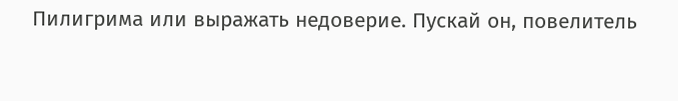Пилигрима или выражать недоверие. Пускай он, повелитель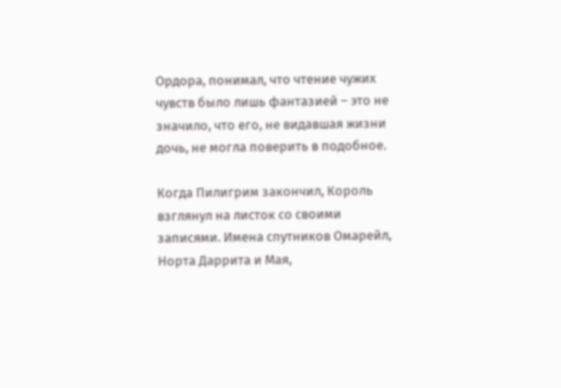Ордора, понимал, что чтение чужих чувств было лишь фантазией – это не значило, что его, не видавшая жизни дочь, не могла поверить в подобное.

Когда Пилигрим закончил, Король взглянул на листок со своими записями. Имена спутников Омарейл, Норта Даррита и Мая,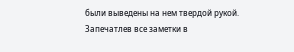были выведены на нем твердой рукой. Запечатлев все заметки в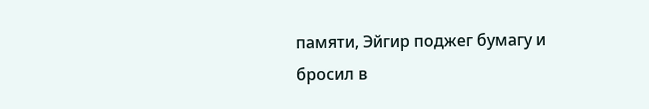памяти, Эйгир поджег бумагу и бросил в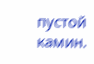пустой камин.